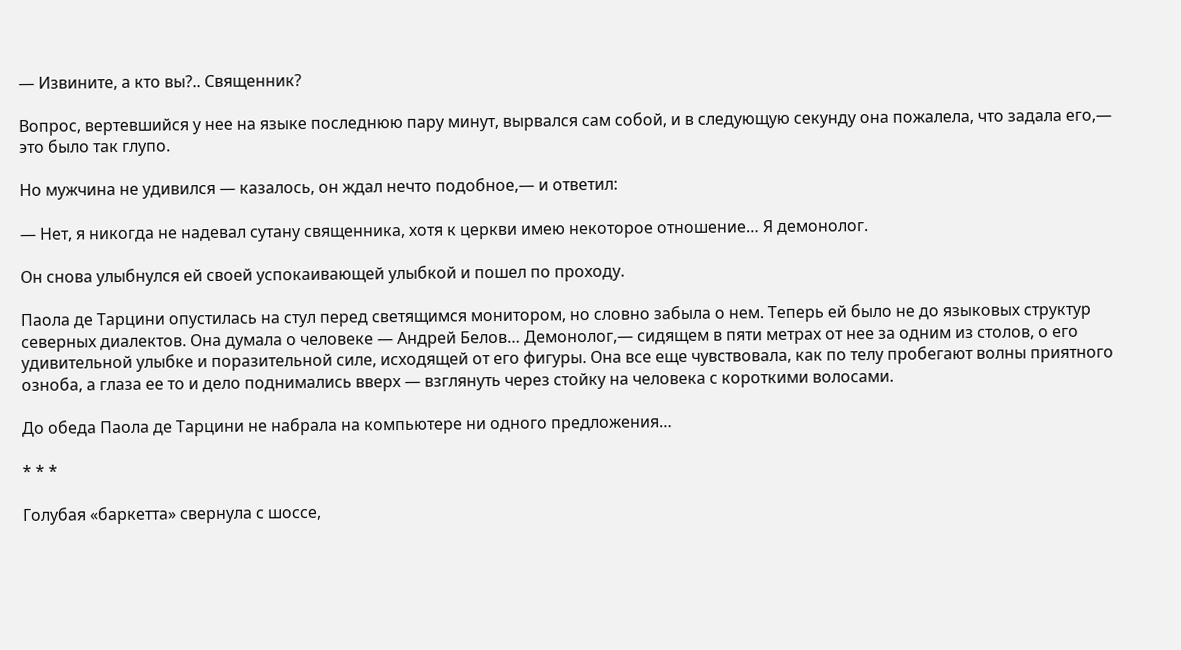— Извините, а кто вы?.. Священник?

Вопрос, вертевшийся у нее на языке последнюю пару минут, вырвался сам собой, и в следующую секунду она пожалела, что задала его,— это было так глупо.

Но мужчина не удивился — казалось, он ждал нечто подобное,— и ответил:

— Нет, я никогда не надевал сутану священника, хотя к церкви имею некоторое отношение… Я демонолог.

Он снова улыбнулся ей своей успокаивающей улыбкой и пошел по проходу.

Паола де Тарцини опустилась на стул перед светящимся монитором, но словно забыла о нем. Теперь ей было не до языковых структур северных диалектов. Она думала о человеке — Андрей Белов… Демонолог,— сидящем в пяти метрах от нее за одним из столов, о его удивительной улыбке и поразительной силе, исходящей от его фигуры. Она все еще чувствовала, как по телу пробегают волны приятного озноба, а глаза ее то и дело поднимались вверх — взглянуть через стойку на человека с короткими волосами.

До обеда Паола де Тарцини не набрала на компьютере ни одного предложения…

* * *

Голубая «баркетта» свернула с шоссе,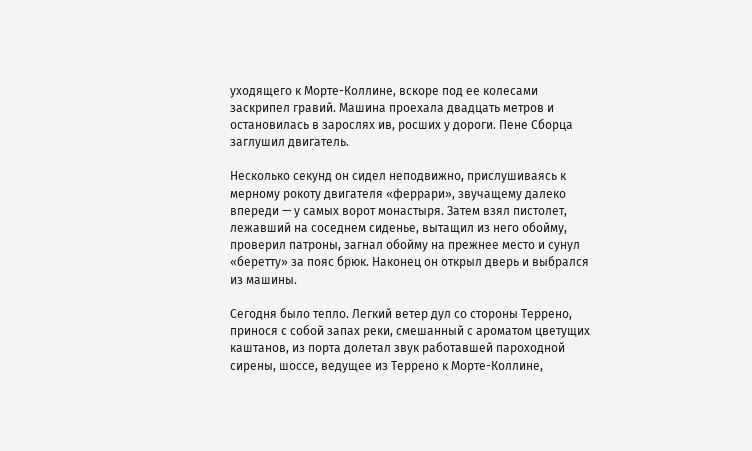уходящего к Морте-Коллине, вскоре под ее колесами заскрипел гравий. Машина проехала двадцать метров и остановилась в зарослях ив, росших у дороги. Пене Сборца заглушил двигатель.

Несколько секунд он сидел неподвижно, прислушиваясь к мерному рокоту двигателя «феррари», звучащему далеко впереди — у самых ворот монастыря. Затем взял пистолет, лежавший на соседнем сиденье, вытащил из него обойму, проверил патроны, загнал обойму на прежнее место и сунул «беретту» за пояс брюк. Наконец он открыл дверь и выбрался из машины.

Сегодня было тепло. Легкий ветер дул со стороны Террено, принося с собой запах реки, смешанный с ароматом цветущих каштанов, из порта долетал звук работавшей пароходной сирены, шоссе, ведущее из Террено к Морте-Коллине,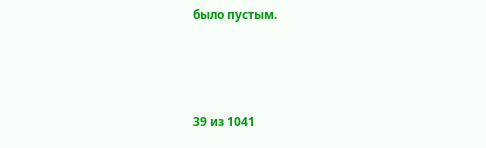было пустым.



39 из 1041